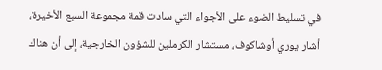في تسليط الضوء على الأجواء التي سادت قمة مجموعة السبع الأخيرة، أشار يوري أوشاكوف، مستشار الكرملين للشؤون الخارجية، إلى أن هناك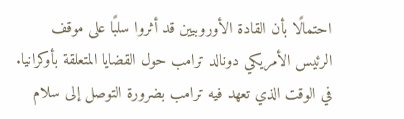احتمالًا بأن القادة الأوروبيين قد أثروا سلبًا على موقف الرئيس الأمريكي دونالد ترامب حول القضايا المتعلقة بأوكرانيا. في الوقت الذي تعهد فيه ترامب بضرورة التوصل إلى سلام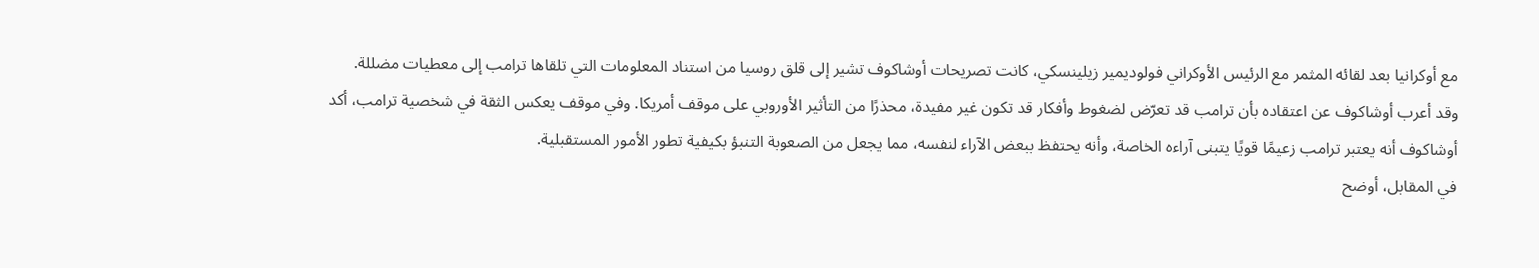مع أوكرانيا بعد لقائه المثمر مع الرئيس الأوكراني فولوديمير زيلينسكي، كانت تصريحات أوشاكوف تشير إلى قلق روسيا من استناد المعلومات التي تلقاها ترامب إلى معطيات مضللة.
وقد أعرب أوشاكوف عن اعتقاده بأن ترامب قد تعرّض لضغوط وأفكار قد تكون غير مفيدة، محذرًا من التأثير الأوروبي على موقف أمريكا. وفي موقف يعكس الثقة في شخصية ترامب، أكد أوشاكوف أنه يعتبر ترامب زعيمًا قويًا يتبنى آراءه الخاصة، وأنه يحتفظ ببعض الآراء لنفسه، مما يجعل من الصعوبة التنبؤ بكيفية تطور الأمور المستقبلية.
في المقابل، أوضح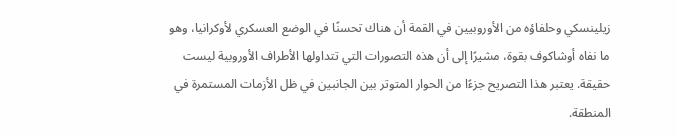زيلينسكي وحلفاؤه من الأوروبيين في القمة أن هناك تحسنًا في الوضع العسكري لأوكرانيا، وهو ما نفاه أوشاكوف بقوة، مشيرًا إلى أن هذه التصورات التي تتداولها الأطراف الأوروبية ليست حقيقة. يعتبر هذا التصريح جزءًا من الحوار المتوتر بين الجانبين في ظل الأزمات المستمرة في المنطقة.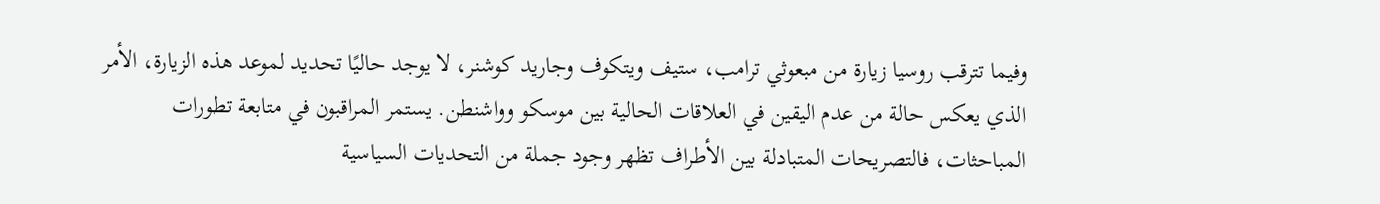وفيما تترقب روسيا زيارة من مبعوثي ترامب، ستيف ويتكوف وجاريد كوشنر، لا يوجد حاليًا تحديد لموعد هذه الزيارة، الأمر الذي يعكس حالة من عدم اليقين في العلاقات الحالية بين موسكو وواشنطن. يستمر المراقبون في متابعة تطورات المباحثات، فالتصريحات المتبادلة بين الأطراف تظهر وجود جملة من التحديات السياسية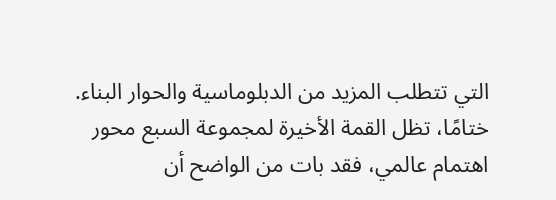التي تتطلب المزيد من الدبلوماسية والحوار البناء.
ختامًا، تظل القمة الأخيرة لمجموعة السبع محور اهتمام عالمي، فقد بات من الواضح أن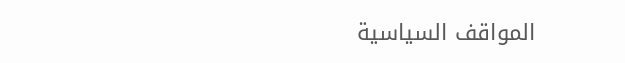المواقف السياسية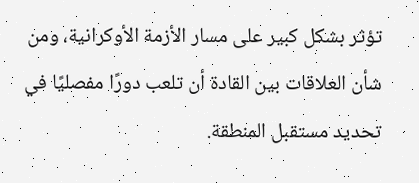تؤثر بشكل كبير على مسار الأزمة الأوكرانية، ومن شأن العلاقات بين القادة أن تلعب دورًا مفصليًا في تحديد مستقبل المنطقة.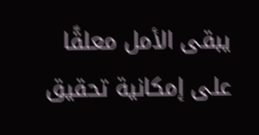يبقى الأمل معلقًا على إمكانية تحقيق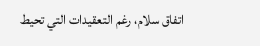اتفاق سلام، رغم التعقيدات التي تحيط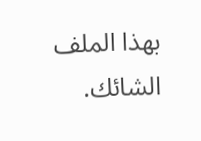بهذا الملف الشائك.